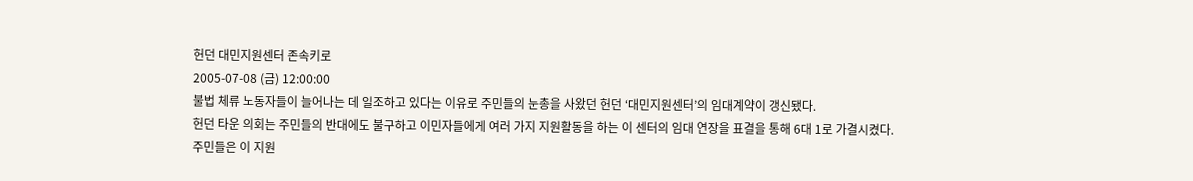헌던 대민지원센터 존속키로
2005-07-08 (금) 12:00:00
불법 체류 노동자들이 늘어나는 데 일조하고 있다는 이유로 주민들의 눈총을 사왔던 헌던 ‘대민지원센터’의 임대계약이 갱신됐다.
헌던 타운 의회는 주민들의 반대에도 불구하고 이민자들에게 여러 가지 지원활동을 하는 이 센터의 임대 연장을 표결을 통해 6대 1로 가결시켰다.
주민들은 이 지원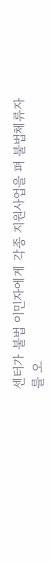센터가 불법 이민자에게 각종 지원사업을 펴 불법체류자를 오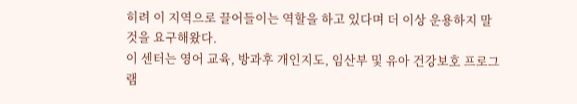히려 이 지역으로 끌어들이는 역할을 하고 있다며 더 이상 운용하지 말 것을 요구해왔다.
이 센터는 영어 교육, 방과후 개인지도, 임산부 및 유아 건강보호 프로그램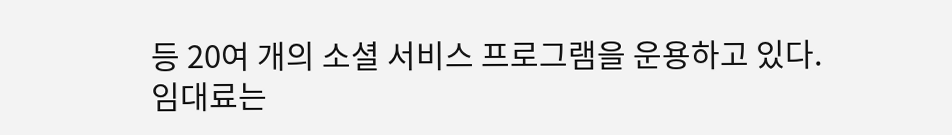등 20여 개의 소셜 서비스 프로그램을 운용하고 있다.
임대료는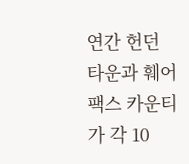연간 헌던 타운과 훼어팩스 카운티가 각 10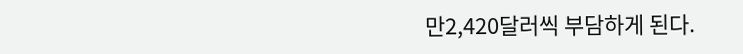만2,420달러씩 부담하게 된다.